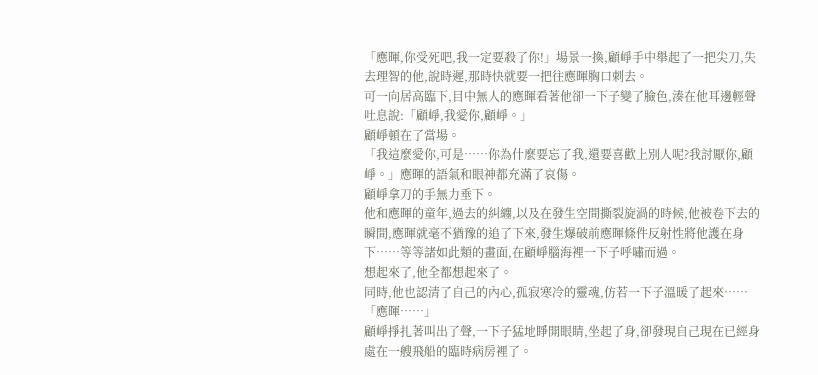「應暉,你受死吧,我一定要殺了你!」場景一換,顧崢手中舉起了一把尖刀,失去理智的他,說時遲,那時快就要一把往應暉胸口刺去。
可一向居高臨下,目中無人的應暉看著他卻一下子變了臉色,湊在他耳邊輕聲吐息說:「顧崢,我愛你,顧崢。」
顧崢頓在了當場。
「我這麼愛你,可是……你為什麼要忘了我,還要喜歡上別人呢?我討厭你,顧崢。」應暉的語氣和眼神都充滿了哀傷。
顧崢拿刀的手無力垂下。
他和應暉的童年,過去的糾纏,以及在發生空間撕裂旋渦的時候,他被卷下去的瞬間,應暉就毫不猶豫的追了下來,發生爆破前應暉條件反射性將他護在身下……等等諸如此類的畫面,在顧崢腦海裡一下子呼嘯而過。
想起來了,他全都想起來了。
同時,他也認清了自己的內心,孤寂寒冷的靈魂,仿若一下子溫暖了起來……
「應暉……」
顧崢掙扎著叫出了聲,一下子猛地睜開眼睛,坐起了身,卻發現自己現在已經身處在一艘飛船的臨時病房裡了。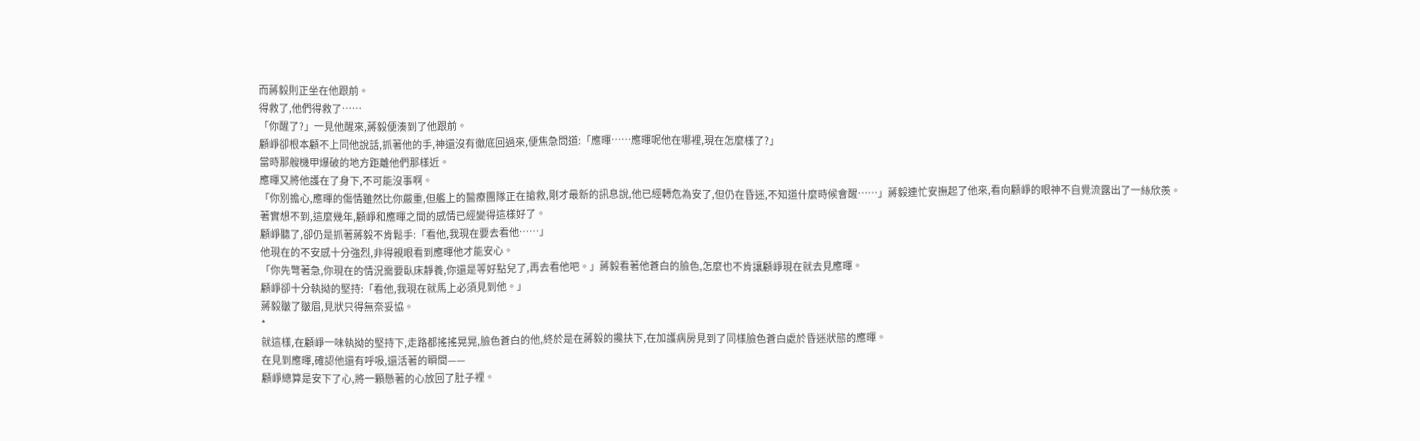而蔣毅則正坐在他跟前。
得救了,他們得救了……
「你醒了?」一見他醒來,蔣毅便湊到了他跟前。
顧崢卻根本顧不上同他說話,抓著他的手,神還沒有徹底回過來,便焦急問道:「應暉……應暉呢他在哪裡,現在怎麼樣了?」
當時那艘機甲爆破的地方距離他們那樣近。
應暉又將他護在了身下,不可能沒事啊。
「你別擔心,應暉的傷情雖然比你嚴重,但艦上的醫療團隊正在搶救,剛才最新的訊息說,他已經轉危為安了,但仍在昏迷,不知道什麼時候會醒……」蔣毅連忙安撫起了他來,看向顧崢的眼神不自覺流露出了一絲欣羨。
著實想不到,這麼幾年,顧崢和應暉之間的感情已經變得這樣好了。
顧崢聽了,卻仍是抓著蔣毅不肯鬆手:「看他,我現在要去看他……」
他現在的不安感十分強烈,非得親眼看到應暉他才能安心。
「你先彆著急,你現在的情況需要臥床靜養,你還是等好點兒了,再去看他吧。」蔣毅看著他蒼白的臉色,怎麼也不肯讓顧崢現在就去見應暉。
顧崢卻十分執拗的堅持:「看他,我現在就馬上必須見到他。」
蔣毅皺了皺眉,見狀只得無奈妥協。
*
就這樣,在顧崢一味執拗的堅持下,走路都搖搖晃晃,臉色蒼白的他,終於是在蔣毅的攙扶下,在加護病房見到了同樣臉色蒼白處於昏迷狀態的應暉。
在見到應暉,確認他還有呼吸,還活著的瞬間——
顧崢總算是安下了心,將一顆懸著的心放回了肚子裡。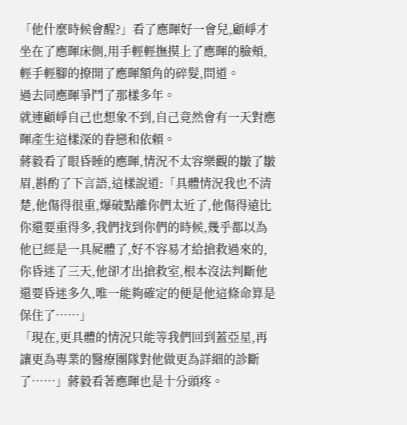「他什麼時候會醒?」看了應暉好一會兒,顧崢才坐在了應暉床側,用手輕輕撫摸上了應暉的臉頰,輕手輕腳的撩開了應暉額角的碎髮,問道。
過去同應暉爭鬥了那樣多年。
就連顧崢自己也想象不到,自己竟然會有一天對應暉產生這樣深的眷戀和依賴。
蔣毅看了眼昏睡的應暉,情況不太容樂觀的皺了皺眉,斟酌了下言語,這樣說道:「具體情況我也不清楚,他傷得很重,爆破點離你們太近了,他傷得遠比你還要重得多,我們找到你們的時候,幾乎都以為他已經是一具屍體了,好不容易才給搶救過來的,你昏迷了三天,他卻才出搶救室,根本沒法判斷他還要昏迷多久,唯一能夠確定的便是他這條命算是保住了……」
「現在,更具體的情況只能等我們回到蓋亞星,再讓更為專業的醫療團隊對他做更為詳細的診斷了……」蔣毅看著應暉也是十分頭疼。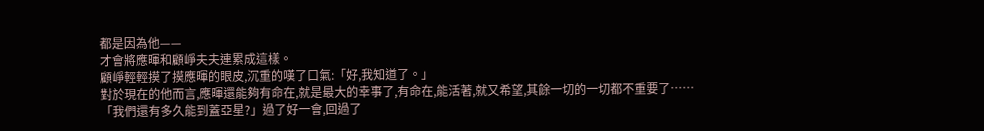都是因為他——
才會將應暉和顧崢夫夫連累成這樣。
顧崢輕輕摸了摸應暉的眼皮,沉重的嘆了口氣:「好,我知道了。」
對於現在的他而言,應暉還能夠有命在,就是最大的幸事了,有命在,能活著,就又希望,其餘一切的一切都不重要了……
「我們還有多久能到蓋亞星?」過了好一會,回過了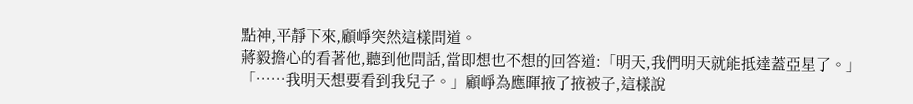點神,平靜下來,顧崢突然這樣問道。
蔣毅擔心的看著他,聽到他問話,當即想也不想的回答道:「明天,我們明天就能抵達蓋亞星了。」
「……我明天想要看到我兒子。」顧崢為應暉掖了掖被子,這樣說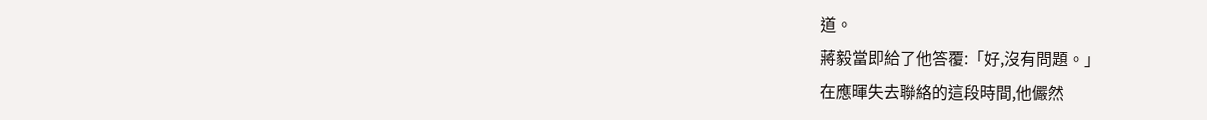道。
蔣毅當即給了他答覆:「好,沒有問題。」
在應暉失去聯絡的這段時間,他儼然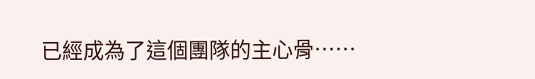已經成為了這個團隊的主心骨……